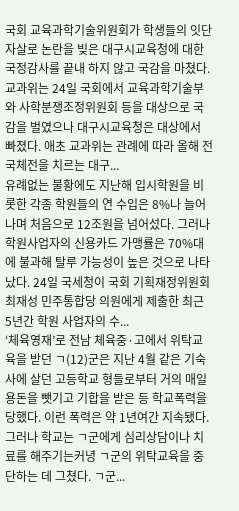국회 교육과학기술위원회가 학생들의 잇단 자살로 논란을 빚은 대구시교육청에 대한 국정감사를 끝내 하지 않고 국감을 마쳤다. 교과위는 24일 국회에서 교육과학기술부와 사학분쟁조정위원회 등을 대상으로 국감을 벌였으나 대구시교육청은 대상에서 빠졌다. 애초 교과위는 관례에 따라 올해 전국체전을 치르는 대구...
유례없는 불황에도 지난해 입시학원을 비롯한 각종 학원들의 연 수입은 8%나 늘어나며 처음으로 12조원을 넘어섰다. 그러나 학원사업자의 신용카드 가맹률은 70%대에 불과해 탈루 가능성이 높은 것으로 나타났다. 24일 국세청이 국회 기획재정위원회 최재성 민주통합당 의원에게 제출한 최근 5년간 학원 사업자의 수...
‘체육영재’로 전남 체육중·고에서 위탁교육을 받던 ㄱ(12)군은 지난 4월 같은 기숙사에 살던 고등학교 형들로부터 거의 매일 용돈을 뺏기고 기합을 받은 등 학교폭력을 당했다. 이런 폭력은 약 1년여간 지속됐다. 그러나 학교는 ㄱ군에게 심리상담이나 치료를 해주기는커녕 ㄱ군의 위탁교육을 중단하는 데 그쳤다. ㄱ군...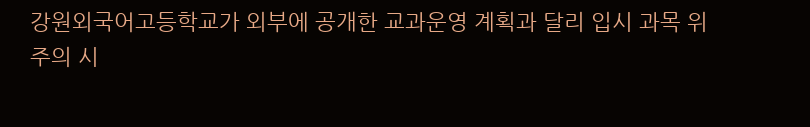강원외국어고등학교가 외부에 공개한 교과운영 계획과 달리 입시 과목 위주의 시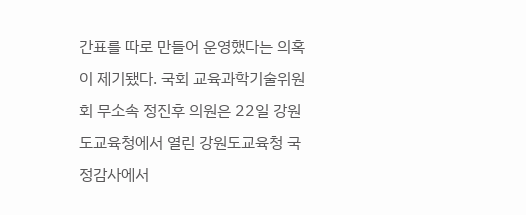간표를 따로 만들어 운영했다는 의혹이 제기됐다. 국회 교육과학기술위원회 무소속 정진후 의원은 22일 강원도교육청에서 열린 강원도교육청 국정감사에서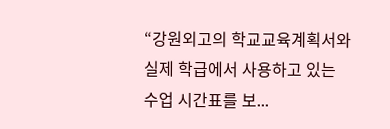“강원외고의 학교교육계획서와 실제 학급에서 사용하고 있는 수업 시간표를 보...